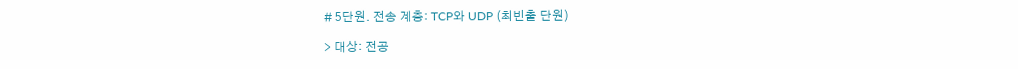# 5단원. 전송 계층: TCP와 UDP (최빈출 단원)

> 대상: 전공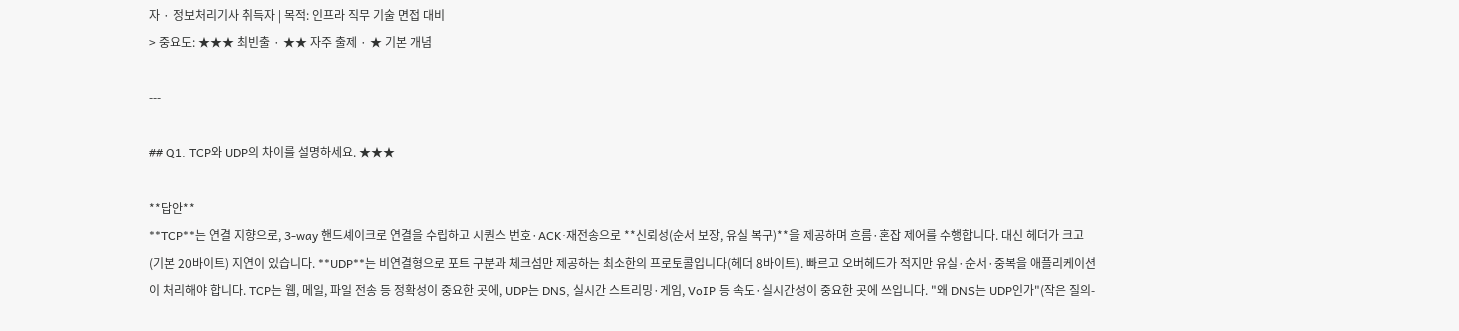자 · 정보처리기사 취득자 | 목적: 인프라 직무 기술 면접 대비
> 중요도: ★★★ 최빈출 · ★★ 자주 출제 · ★ 기본 개념

---

## Q1. TCP와 UDP의 차이를 설명하세요. ★★★

**답안**
**TCP**는 연결 지향으로, 3-way 핸드셰이크로 연결을 수립하고 시퀀스 번호·ACK·재전송으로 **신뢰성(순서 보장, 유실 복구)**을 제공하며 흐름·혼잡 제어를 수행합니다. 대신 헤더가 크고(기본 20바이트) 지연이 있습니다. **UDP**는 비연결형으로 포트 구분과 체크섬만 제공하는 최소한의 프로토콜입니다(헤더 8바이트). 빠르고 오버헤드가 적지만 유실·순서·중복을 애플리케이션이 처리해야 합니다. TCP는 웹, 메일, 파일 전송 등 정확성이 중요한 곳에, UDP는 DNS, 실시간 스트리밍·게임, VoIP 등 속도·실시간성이 중요한 곳에 쓰입니다. "왜 DNS는 UDP인가"(작은 질의-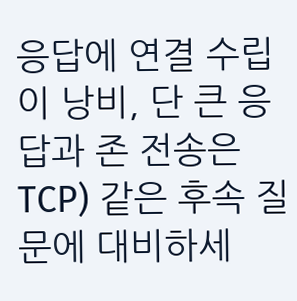응답에 연결 수립이 낭비, 단 큰 응답과 존 전송은 TCP) 같은 후속 질문에 대비하세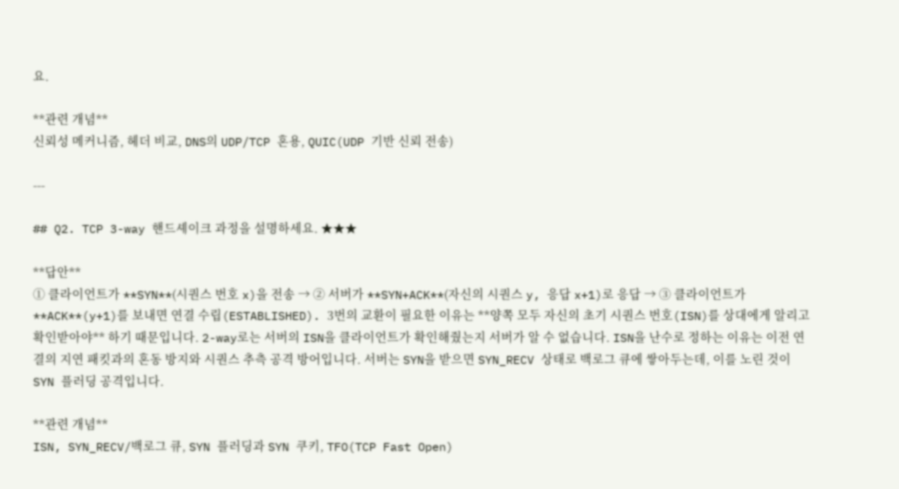요.

**관련 개념**
신뢰성 메커니즘, 헤더 비교, DNS의 UDP/TCP 혼용, QUIC(UDP 기반 신뢰 전송)

---

## Q2. TCP 3-way 핸드셰이크 과정을 설명하세요. ★★★

**답안**
① 클라이언트가 **SYN**(시퀀스 번호 x)을 전송 → ② 서버가 **SYN+ACK**(자신의 시퀀스 y, 응답 x+1)로 응답 → ③ 클라이언트가 **ACK**(y+1)를 보내면 연결 수립(ESTABLISHED). 3번의 교환이 필요한 이유는 **양쪽 모두 자신의 초기 시퀀스 번호(ISN)를 상대에게 알리고 확인받아야** 하기 때문입니다. 2-way로는 서버의 ISN을 클라이언트가 확인해줬는지 서버가 알 수 없습니다. ISN을 난수로 정하는 이유는 이전 연결의 지연 패킷과의 혼동 방지와 시퀀스 추측 공격 방어입니다. 서버는 SYN을 받으면 SYN_RECV 상태로 백로그 큐에 쌓아두는데, 이를 노린 것이 SYN 플러딩 공격입니다.

**관련 개념**
ISN, SYN_RECV/백로그 큐, SYN 플러딩과 SYN 쿠키, TFO(TCP Fast Open)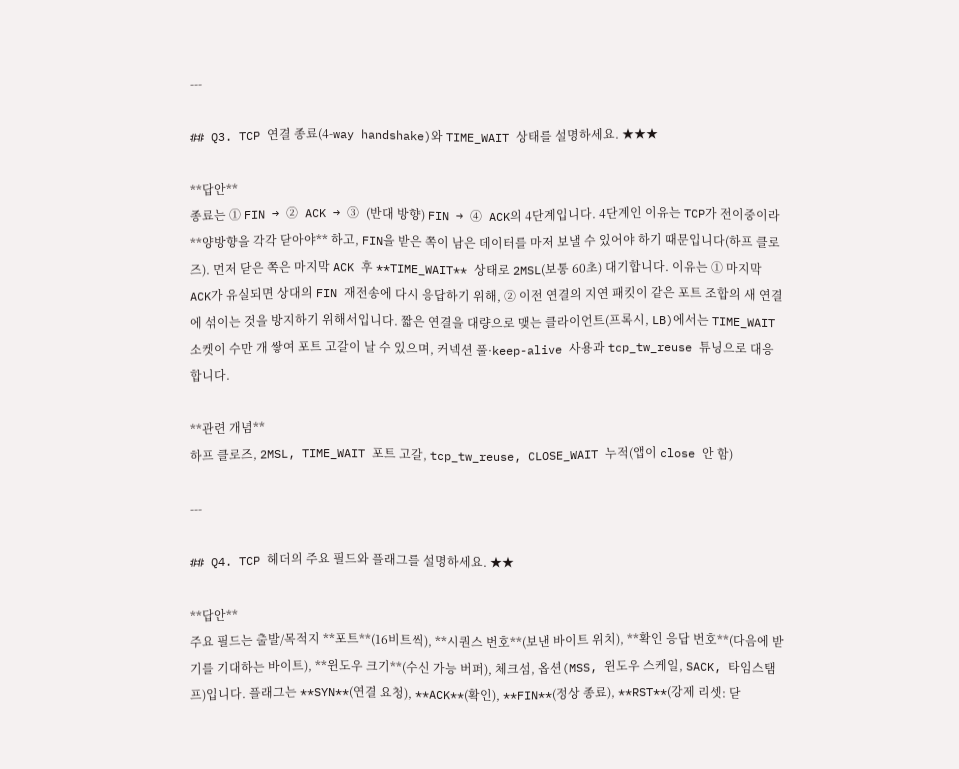---

## Q3. TCP 연결 종료(4-way handshake)와 TIME_WAIT 상태를 설명하세요. ★★★

**답안**
종료는 ① FIN → ② ACK → ③ (반대 방향) FIN → ④ ACK의 4단계입니다. 4단계인 이유는 TCP가 전이중이라 **양방향을 각각 닫아야** 하고, FIN을 받은 쪽이 남은 데이터를 마저 보낼 수 있어야 하기 때문입니다(하프 클로즈). 먼저 닫은 쪽은 마지막 ACK 후 **TIME_WAIT** 상태로 2MSL(보통 60초) 대기합니다. 이유는 ① 마지막 ACK가 유실되면 상대의 FIN 재전송에 다시 응답하기 위해, ② 이전 연결의 지연 패킷이 같은 포트 조합의 새 연결에 섞이는 것을 방지하기 위해서입니다. 짧은 연결을 대량으로 맺는 클라이언트(프록시, LB)에서는 TIME_WAIT 소켓이 수만 개 쌓여 포트 고갈이 날 수 있으며, 커넥션 풀·keep-alive 사용과 tcp_tw_reuse 튜닝으로 대응합니다.

**관련 개념**
하프 클로즈, 2MSL, TIME_WAIT 포트 고갈, tcp_tw_reuse, CLOSE_WAIT 누적(앱이 close 안 함)

---

## Q4. TCP 헤더의 주요 필드와 플래그를 설명하세요. ★★

**답안**
주요 필드는 출발/목적지 **포트**(16비트씩), **시퀀스 번호**(보낸 바이트 위치), **확인 응답 번호**(다음에 받기를 기대하는 바이트), **윈도우 크기**(수신 가능 버퍼), 체크섬, 옵션(MSS, 윈도우 스케일, SACK, 타임스탬프)입니다. 플래그는 **SYN**(연결 요청), **ACK**(확인), **FIN**(정상 종료), **RST**(강제 리셋: 닫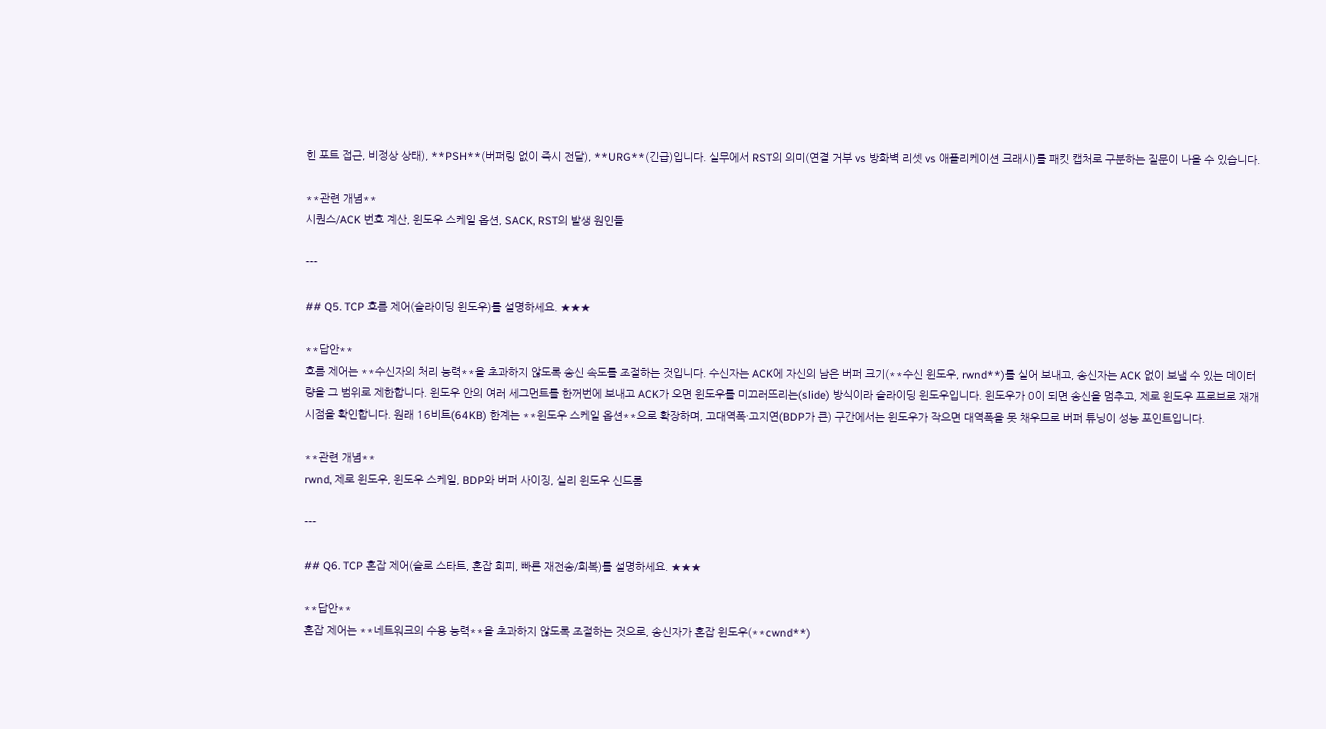힌 포트 접근, 비정상 상태), **PSH**(버퍼링 없이 즉시 전달), **URG**(긴급)입니다. 실무에서 RST의 의미(연결 거부 vs 방화벽 리셋 vs 애플리케이션 크래시)를 패킷 캡처로 구분하는 질문이 나올 수 있습니다.

**관련 개념**
시퀀스/ACK 번호 계산, 윈도우 스케일 옵션, SACK, RST의 발생 원인들

---

## Q5. TCP 흐름 제어(슬라이딩 윈도우)를 설명하세요. ★★★

**답안**
흐름 제어는 **수신자의 처리 능력**을 초과하지 않도록 송신 속도를 조절하는 것입니다. 수신자는 ACK에 자신의 남은 버퍼 크기(**수신 윈도우, rwnd**)를 실어 보내고, 송신자는 ACK 없이 보낼 수 있는 데이터량을 그 범위로 제한합니다. 윈도우 안의 여러 세그먼트를 한꺼번에 보내고 ACK가 오면 윈도우를 미끄러뜨리는(slide) 방식이라 슬라이딩 윈도우입니다. 윈도우가 0이 되면 송신을 멈추고, 제로 윈도우 프로브로 재개 시점을 확인합니다. 원래 16비트(64KB) 한계는 **윈도우 스케일 옵션**으로 확장하며, 고대역폭·고지연(BDP가 큰) 구간에서는 윈도우가 작으면 대역폭을 못 채우므로 버퍼 튜닝이 성능 포인트입니다.

**관련 개념**
rwnd, 제로 윈도우, 윈도우 스케일, BDP와 버퍼 사이징, 실리 윈도우 신드롬

---

## Q6. TCP 혼잡 제어(슬로 스타트, 혼잡 회피, 빠른 재전송/회복)를 설명하세요. ★★★

**답안**
혼잡 제어는 **네트워크의 수용 능력**을 초과하지 않도록 조절하는 것으로, 송신자가 혼잡 윈도우(**cwnd**)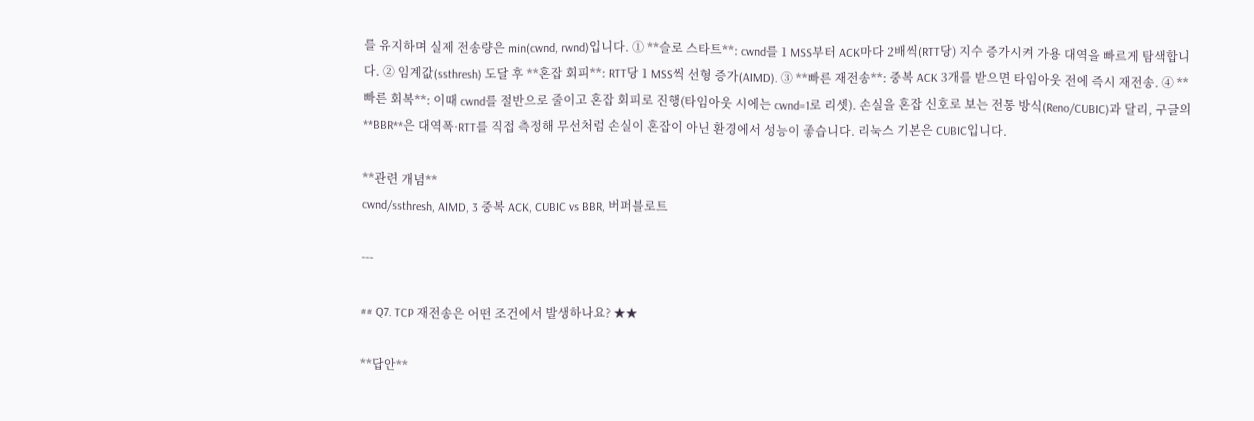를 유지하며 실제 전송량은 min(cwnd, rwnd)입니다. ① **슬로 스타트**: cwnd를 1 MSS부터 ACK마다 2배씩(RTT당) 지수 증가시켜 가용 대역을 빠르게 탐색합니다. ② 임계값(ssthresh) 도달 후 **혼잡 회피**: RTT당 1 MSS씩 선형 증가(AIMD). ③ **빠른 재전송**: 중복 ACK 3개를 받으면 타임아웃 전에 즉시 재전송. ④ **빠른 회복**: 이때 cwnd를 절반으로 줄이고 혼잡 회피로 진행(타임아웃 시에는 cwnd=1로 리셋). 손실을 혼잡 신호로 보는 전통 방식(Reno/CUBIC)과 달리, 구글의 **BBR**은 대역폭·RTT를 직접 측정해 무선처럼 손실이 혼잡이 아닌 환경에서 성능이 좋습니다. 리눅스 기본은 CUBIC입니다.

**관련 개념**
cwnd/ssthresh, AIMD, 3 중복 ACK, CUBIC vs BBR, 버퍼블로트

---

## Q7. TCP 재전송은 어떤 조건에서 발생하나요? ★★

**답안**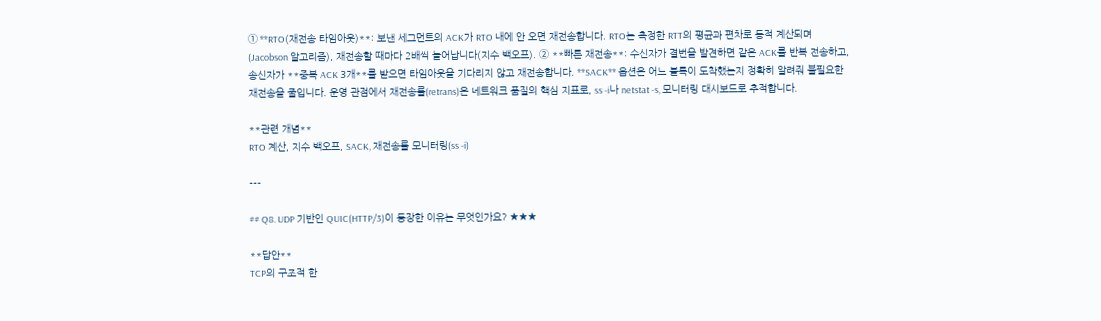① **RTO(재전송 타임아웃)**: 보낸 세그먼트의 ACK가 RTO 내에 안 오면 재전송합니다. RTO는 측정한 RTT의 평균과 편차로 동적 계산되며(Jacobson 알고리즘), 재전송할 때마다 2배씩 늘어납니다(지수 백오프). ② **빠른 재전송**: 수신자가 결번을 발견하면 같은 ACK를 반복 전송하고, 송신자가 **중복 ACK 3개**를 받으면 타임아웃을 기다리지 않고 재전송합니다. **SACK** 옵션은 어느 블록이 도착했는지 정확히 알려줘 불필요한 재전송을 줄입니다. 운영 관점에서 재전송률(retrans)은 네트워크 품질의 핵심 지표로, ss -i나 netstat -s, 모니터링 대시보드로 추적합니다.

**관련 개념**
RTO 계산, 지수 백오프, SACK, 재전송률 모니터링(ss -i)

---

## Q8. UDP 기반인 QUIC(HTTP/3)이 등장한 이유는 무엇인가요? ★★★

**답안**
TCP의 구조적 한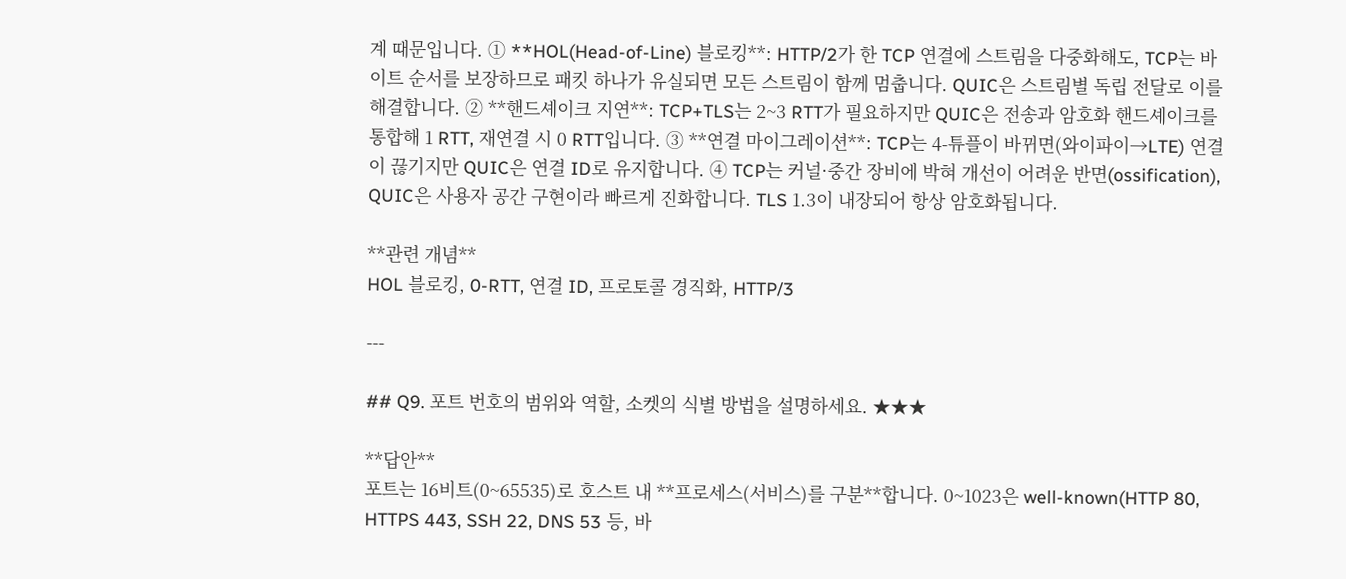계 때문입니다. ① **HOL(Head-of-Line) 블로킹**: HTTP/2가 한 TCP 연결에 스트림을 다중화해도, TCP는 바이트 순서를 보장하므로 패킷 하나가 유실되면 모든 스트림이 함께 멈춥니다. QUIC은 스트림별 독립 전달로 이를 해결합니다. ② **핸드셰이크 지연**: TCP+TLS는 2~3 RTT가 필요하지만 QUIC은 전송과 암호화 핸드셰이크를 통합해 1 RTT, 재연결 시 0 RTT입니다. ③ **연결 마이그레이션**: TCP는 4-튜플이 바뀌면(와이파이→LTE) 연결이 끊기지만 QUIC은 연결 ID로 유지합니다. ④ TCP는 커널·중간 장비에 박혀 개선이 어려운 반면(ossification), QUIC은 사용자 공간 구현이라 빠르게 진화합니다. TLS 1.3이 내장되어 항상 암호화됩니다.

**관련 개념**
HOL 블로킹, 0-RTT, 연결 ID, 프로토콜 경직화, HTTP/3

---

## Q9. 포트 번호의 범위와 역할, 소켓의 식별 방법을 설명하세요. ★★★

**답안**
포트는 16비트(0~65535)로 호스트 내 **프로세스(서비스)를 구분**합니다. 0~1023은 well-known(HTTP 80, HTTPS 443, SSH 22, DNS 53 등, 바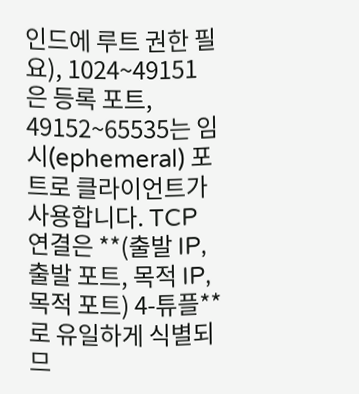인드에 루트 권한 필요), 1024~49151은 등록 포트, 49152~65535는 임시(ephemeral) 포트로 클라이언트가 사용합니다. TCP 연결은 **(출발 IP, 출발 포트, 목적 IP, 목적 포트) 4-튜플**로 유일하게 식별되므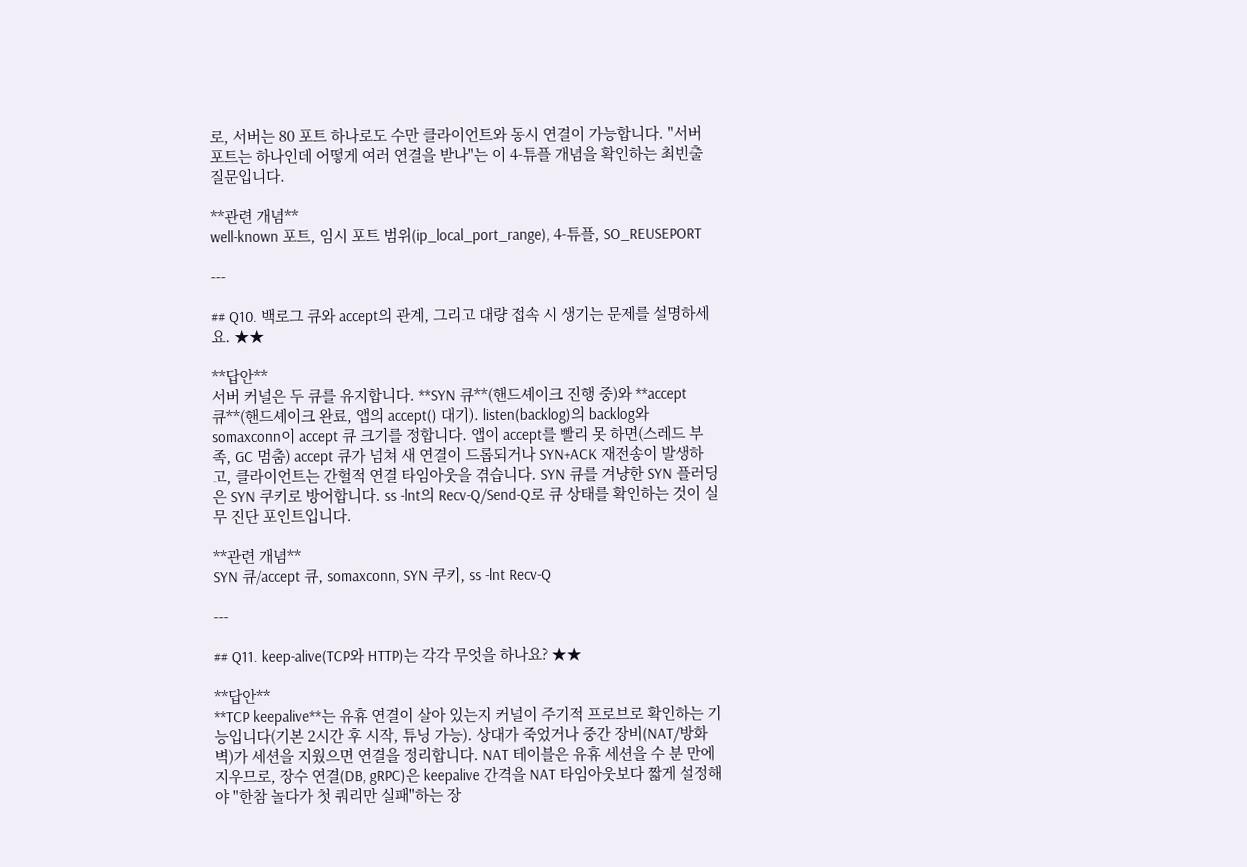로, 서버는 80 포트 하나로도 수만 클라이언트와 동시 연결이 가능합니다. "서버 포트는 하나인데 어떻게 여러 연결을 받나"는 이 4-튜플 개념을 확인하는 최빈출 질문입니다.

**관련 개념**
well-known 포트, 임시 포트 범위(ip_local_port_range), 4-튜플, SO_REUSEPORT

---

## Q10. 백로그 큐와 accept의 관계, 그리고 대량 접속 시 생기는 문제를 설명하세요. ★★

**답안**
서버 커널은 두 큐를 유지합니다. **SYN 큐**(핸드셰이크 진행 중)와 **accept 큐**(핸드셰이크 완료, 앱의 accept() 대기). listen(backlog)의 backlog와 somaxconn이 accept 큐 크기를 정합니다. 앱이 accept를 빨리 못 하면(스레드 부족, GC 멈춤) accept 큐가 넘쳐 새 연결이 드롭되거나 SYN+ACK 재전송이 발생하고, 클라이언트는 간헐적 연결 타임아웃을 겪습니다. SYN 큐를 겨냥한 SYN 플러딩은 SYN 쿠키로 방어합니다. ss -lnt의 Recv-Q/Send-Q로 큐 상태를 확인하는 것이 실무 진단 포인트입니다.

**관련 개념**
SYN 큐/accept 큐, somaxconn, SYN 쿠키, ss -lnt Recv-Q

---

## Q11. keep-alive(TCP와 HTTP)는 각각 무엇을 하나요? ★★

**답안**
**TCP keepalive**는 유휴 연결이 살아 있는지 커널이 주기적 프로브로 확인하는 기능입니다(기본 2시간 후 시작, 튜닝 가능). 상대가 죽었거나 중간 장비(NAT/방화벽)가 세션을 지웠으면 연결을 정리합니다. NAT 테이블은 유휴 세션을 수 분 만에 지우므로, 장수 연결(DB, gRPC)은 keepalive 간격을 NAT 타임아웃보다 짧게 설정해야 "한참 놀다가 첫 쿼리만 실패"하는 장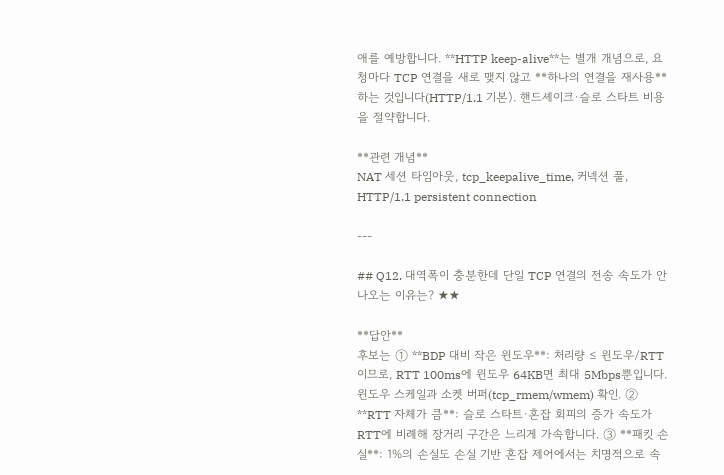애를 예방합니다. **HTTP keep-alive**는 별개 개념으로, 요청마다 TCP 연결을 새로 맺지 않고 **하나의 연결을 재사용**하는 것입니다(HTTP/1.1 기본). 핸드셰이크·슬로 스타트 비용을 절약합니다.

**관련 개념**
NAT 세션 타임아웃, tcp_keepalive_time, 커넥션 풀, HTTP/1.1 persistent connection

---

## Q12. 대역폭이 충분한데 단일 TCP 연결의 전송 속도가 안 나오는 이유는? ★★

**답안**
후보는 ① **BDP 대비 작은 윈도우**: 처리량 ≤ 윈도우/RTT이므로, RTT 100ms에 윈도우 64KB면 최대 5Mbps뿐입니다. 윈도우 스케일과 소켓 버퍼(tcp_rmem/wmem) 확인. ② **RTT 자체가 큼**: 슬로 스타트·혼잡 회피의 증가 속도가 RTT에 비례해 장거리 구간은 느리게 가속합니다. ③ **패킷 손실**: 1%의 손실도 손실 기반 혼잡 제어에서는 치명적으로 속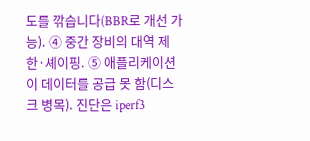도를 깎습니다(BBR로 개선 가능). ④ 중간 장비의 대역 제한·셰이핑. ⑤ 애플리케이션이 데이터를 공급 못 함(디스크 병목). 진단은 iperf3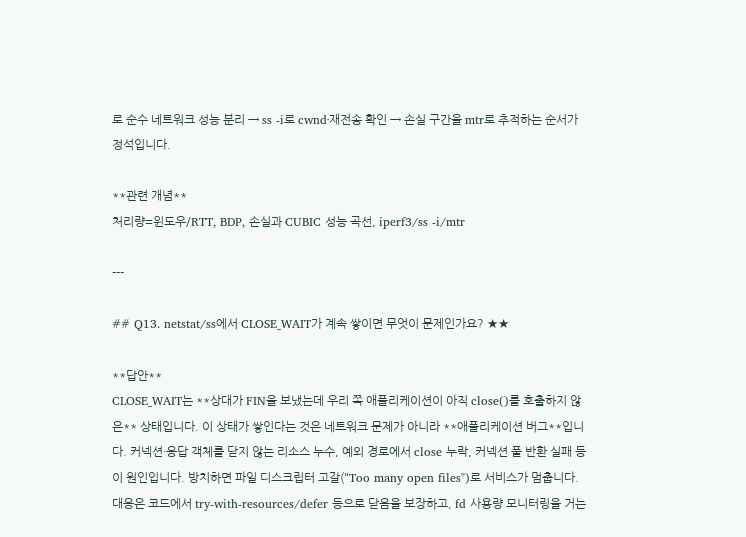로 순수 네트워크 성능 분리 → ss -i로 cwnd·재전송 확인 → 손실 구간을 mtr로 추적하는 순서가 정석입니다.

**관련 개념**
처리량=윈도우/RTT, BDP, 손실과 CUBIC 성능 곡선, iperf3/ss -i/mtr

---

## Q13. netstat/ss에서 CLOSE_WAIT가 계속 쌓이면 무엇이 문제인가요? ★★

**답안**
CLOSE_WAIT는 **상대가 FIN을 보냈는데 우리 쪽 애플리케이션이 아직 close()를 호출하지 않은** 상태입니다. 이 상태가 쌓인다는 것은 네트워크 문제가 아니라 **애플리케이션 버그**입니다. 커넥션·응답 객체를 닫지 않는 리소스 누수, 예외 경로에서 close 누락, 커넥션 풀 반환 실패 등이 원인입니다. 방치하면 파일 디스크립터 고갈("Too many open files")로 서비스가 멈춥니다. 대응은 코드에서 try-with-resources/defer 등으로 닫음을 보장하고, fd 사용량 모니터링을 거는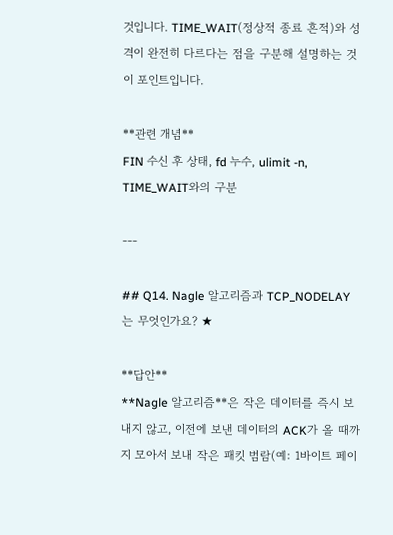것입니다. TIME_WAIT(정상적 종료 흔적)와 성격이 완전히 다르다는 점을 구분해 설명하는 것이 포인트입니다.

**관련 개념**
FIN 수신 후 상태, fd 누수, ulimit -n, TIME_WAIT와의 구분

---

## Q14. Nagle 알고리즘과 TCP_NODELAY는 무엇인가요? ★

**답안**
**Nagle 알고리즘**은 작은 데이터를 즉시 보내지 않고, 이전에 보낸 데이터의 ACK가 올 때까지 모아서 보내 작은 패킷 범람(예: 1바이트 페이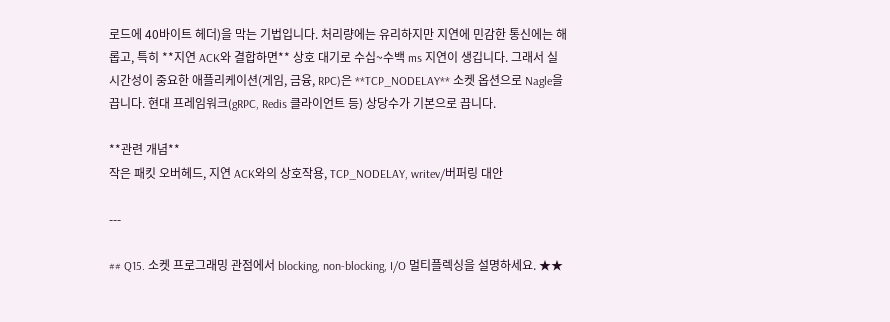로드에 40바이트 헤더)을 막는 기법입니다. 처리량에는 유리하지만 지연에 민감한 통신에는 해롭고, 특히 **지연 ACK와 결합하면** 상호 대기로 수십~수백 ms 지연이 생깁니다. 그래서 실시간성이 중요한 애플리케이션(게임, 금융, RPC)은 **TCP_NODELAY** 소켓 옵션으로 Nagle을 끕니다. 현대 프레임워크(gRPC, Redis 클라이언트 등) 상당수가 기본으로 끕니다.

**관련 개념**
작은 패킷 오버헤드, 지연 ACK와의 상호작용, TCP_NODELAY, writev/버퍼링 대안

---

## Q15. 소켓 프로그래밍 관점에서 blocking, non-blocking, I/O 멀티플렉싱을 설명하세요. ★★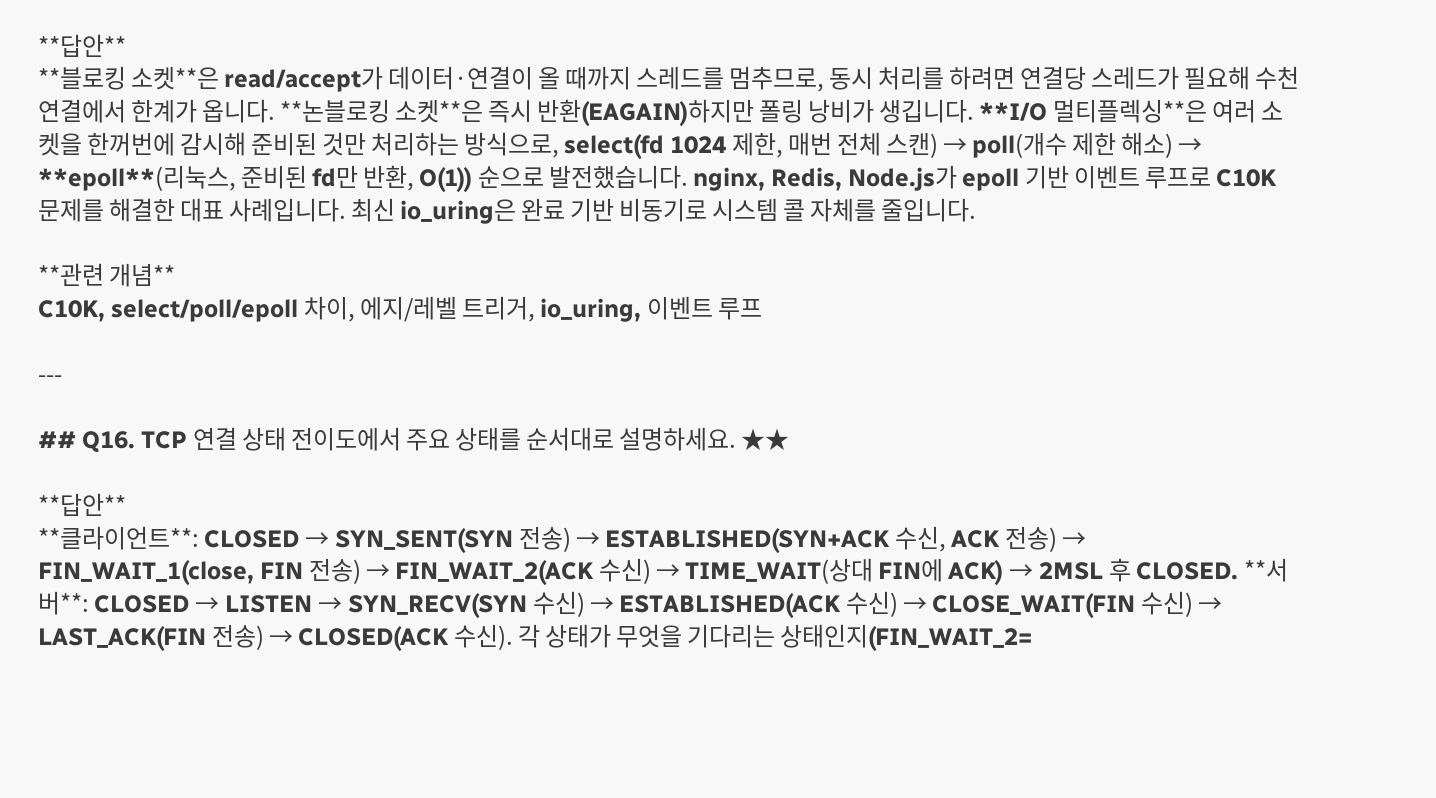**답안**
**블로킹 소켓**은 read/accept가 데이터·연결이 올 때까지 스레드를 멈추므로, 동시 처리를 하려면 연결당 스레드가 필요해 수천 연결에서 한계가 옵니다. **논블로킹 소켓**은 즉시 반환(EAGAIN)하지만 폴링 낭비가 생깁니다. **I/O 멀티플렉싱**은 여러 소켓을 한꺼번에 감시해 준비된 것만 처리하는 방식으로, select(fd 1024 제한, 매번 전체 스캔) → poll(개수 제한 해소) → **epoll**(리눅스, 준비된 fd만 반환, O(1)) 순으로 발전했습니다. nginx, Redis, Node.js가 epoll 기반 이벤트 루프로 C10K 문제를 해결한 대표 사례입니다. 최신 io_uring은 완료 기반 비동기로 시스템 콜 자체를 줄입니다.

**관련 개념**
C10K, select/poll/epoll 차이, 에지/레벨 트리거, io_uring, 이벤트 루프

---

## Q16. TCP 연결 상태 전이도에서 주요 상태를 순서대로 설명하세요. ★★

**답안**
**클라이언트**: CLOSED → SYN_SENT(SYN 전송) → ESTABLISHED(SYN+ACK 수신, ACK 전송) → FIN_WAIT_1(close, FIN 전송) → FIN_WAIT_2(ACK 수신) → TIME_WAIT(상대 FIN에 ACK) → 2MSL 후 CLOSED. **서버**: CLOSED → LISTEN → SYN_RECV(SYN 수신) → ESTABLISHED(ACK 수신) → CLOSE_WAIT(FIN 수신) → LAST_ACK(FIN 전송) → CLOSED(ACK 수신). 각 상태가 무엇을 기다리는 상태인지(FIN_WAIT_2=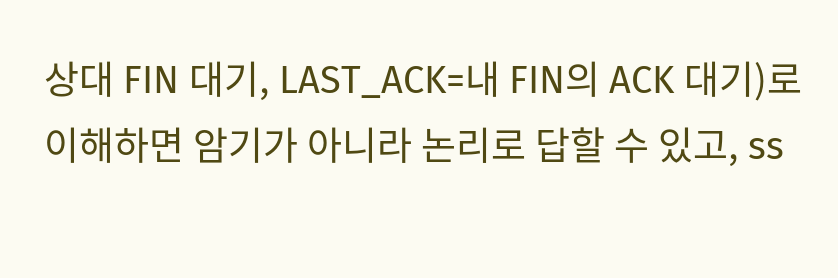상대 FIN 대기, LAST_ACK=내 FIN의 ACK 대기)로 이해하면 암기가 아니라 논리로 답할 수 있고, ss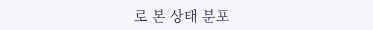로 본 상태 분포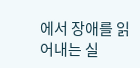에서 장애를 읽어내는 실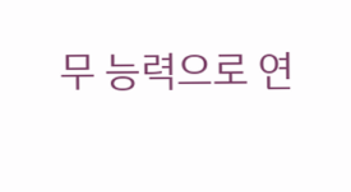무 능력으로 연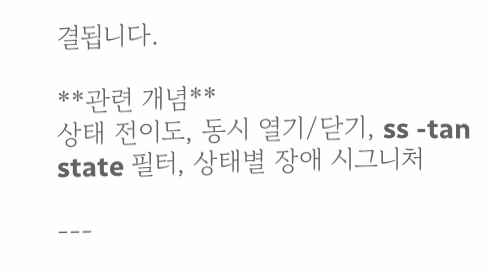결됩니다.

**관련 개념**
상태 전이도, 동시 열기/닫기, ss -tan state 필터, 상태별 장애 시그니처

---